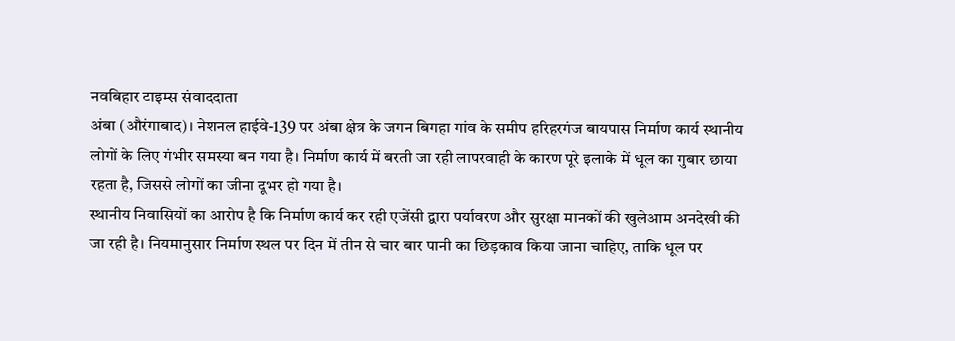नवबिहार टाइम्स संवाददाता
अंबा (औरंगाबाद)। नेशनल हाईवे-139 पर अंबा क्षेत्र के जगन बिगहा गांव के समीप हरिहरगंज बायपास निर्माण कार्य स्थानीय लोगों के लिए गंभीर समस्या बन गया है। निर्माण कार्य में बरती जा रही लापरवाही के कारण पूरे इलाके में धूल का गुबार छाया रहता है, जिससे लोगों का जीना दूभर हो गया है।
स्थानीय निवासियों का आरोप है कि निर्माण कार्य कर रही एजेंसी द्वारा पर्यावरण और सुरक्षा मानकों की खुलेआम अनदेखी की जा रही है। नियमानुसार निर्माण स्थल पर दिन में तीन से चार बार पानी का छिड़काव किया जाना चाहिए, ताकि धूल पर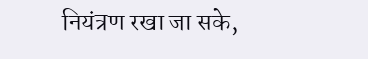नियंत्रण रखा जा सके,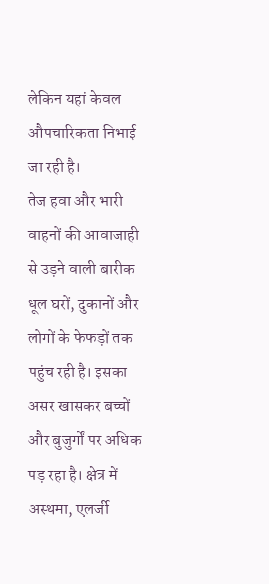लेकिन यहां केवल औपचारिकता निभाई जा रही है।
तेज हवा और भारी वाहनों की आवाजाही से उड़ने वाली बारीक धूल घरों, दुकानों और लोगों के फेफड़ों तक पहुंच रही है। इसका असर खासकर बच्चों और बुजुर्गों पर अधिक पड़ रहा है। क्षेत्र में अस्थमा, एलर्जी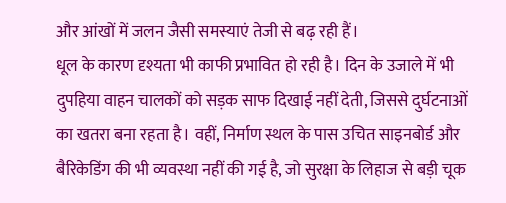और आंखों में जलन जैसी समस्याएं तेजी से बढ़ रही हैं।
धूल के कारण दृश्यता भी काफी प्रभावित हो रही है। दिन के उजाले में भी दुपहिया वाहन चालकों को सड़क साफ दिखाई नहीं देती, जिससे दुर्घटनाओं का खतरा बना रहता है। वहीं, निर्माण स्थल के पास उचित साइनबोर्ड और बैरिकेडिंग की भी व्यवस्था नहीं की गई है, जो सुरक्षा के लिहाज से बड़ी चूक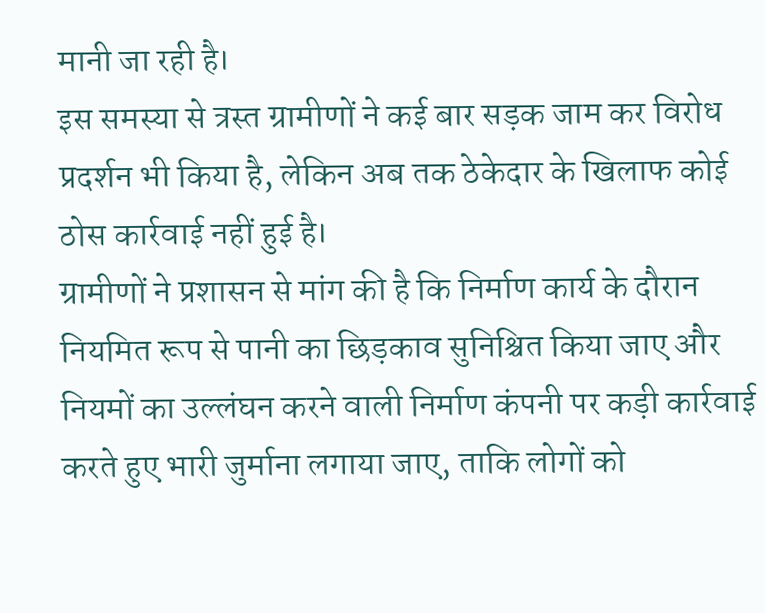मानी जा रही है।
इस समस्या से त्रस्त ग्रामीणों ने कई बार सड़क जाम कर विरोध प्रदर्शन भी किया है, लेकिन अब तक ठेकेदार के खिलाफ कोई ठोस कार्रवाई नहीं हुई है।
ग्रामीणों ने प्रशासन से मांग की है कि निर्माण कार्य के दौरान नियमित रूप से पानी का छिड़काव सुनिश्चित किया जाए और नियमों का उल्लंघन करने वाली निर्माण कंपनी पर कड़ी कार्रवाई करते हुए भारी जुर्माना लगाया जाए, ताकि लोगों को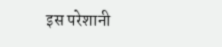इस परेशानी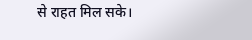से राहत मिल सके।